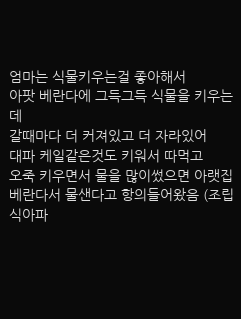엄마는 식물키우는걸 좋아해서
아팟 베란다에 그득그득 식물을 키우는데
갈때마다 더 커져있고 더 자라있어
대파 케일같은것도 키워서 따먹고
오죽 키우면서 물을 많이썼으면 아랫집 베란다서 물샌다고 항의들어왔음 (조립식아파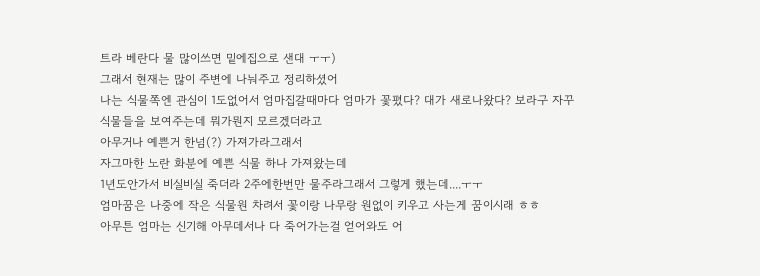트라 베란다 물 많이쓰면 밑에집으로 샌대 ㅜㅜ)
그래서 현재는 많이 주변에 나눠주고 정리하셨어
나는 식물쪽엔 관심이 1도없어서 엄마집갈때마다 엄마가 꽃폈다? 대가 새로나왔다? 보라구 자꾸 식물들을 보여주는데 뭐가뭔지 모르겠더라고
아무거나 예쁜거 한넘(?) 가져가라그래서
자그마한 노란 화분에 예쁜 식물 하나 가져왔는데
1년도안가서 비실비실 죽더라 2주에한번만 물주라그래서 그렇게 했는데....ㅜㅜ
엄마꿈은 나중에 작은 식물원 차려서 꽃이랑 나무랑 원없이 키우고 사는게 꿈이시래 ㅎㅎ
아무튼 엄마는 신기해 아무데서나 다 죽어가는걸 얻어와도 어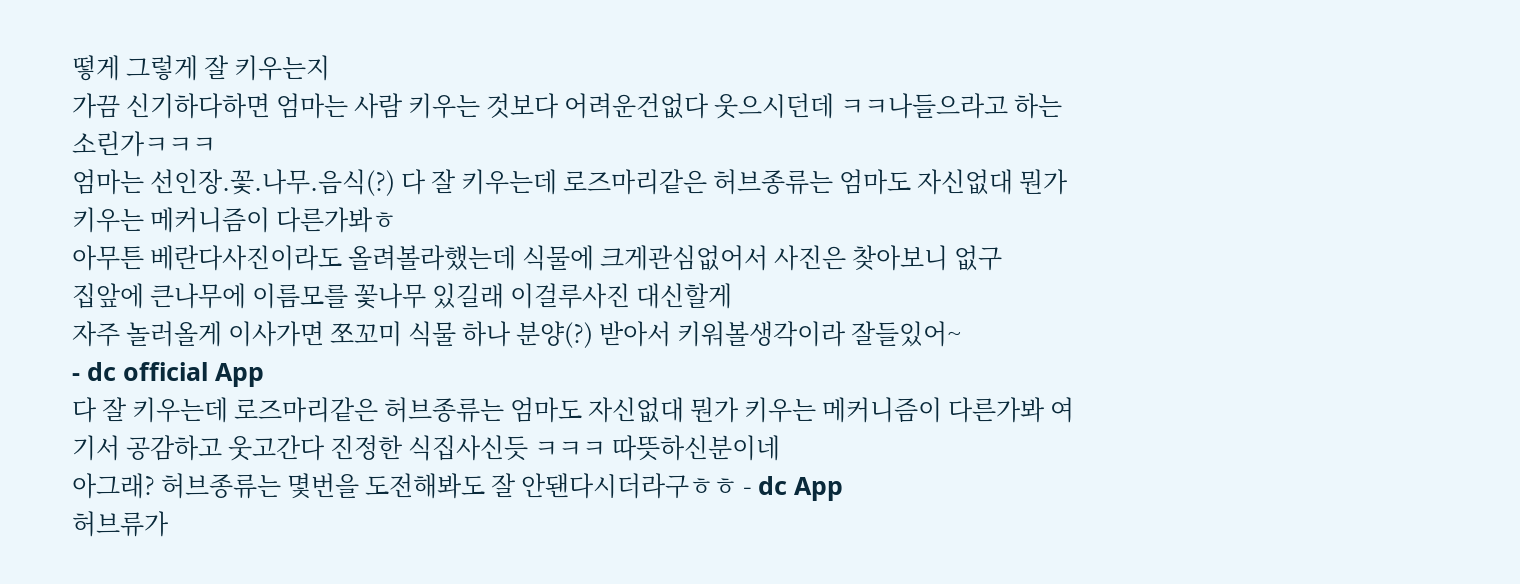떻게 그렇게 잘 키우는지
가끔 신기하다하면 엄마는 사람 키우는 것보다 어려운건없다 웃으시던데 ㅋㅋ나들으라고 하는소린가ㅋㅋㅋ
엄마는 선인장.꽃.나무.음식(?) 다 잘 키우는데 로즈마리같은 허브종류는 엄마도 자신없대 뭔가 키우는 메커니즘이 다른가봐ㅎ
아무튼 베란다사진이라도 올려볼라했는데 식물에 크게관심없어서 사진은 찾아보니 없구
집앞에 큰나무에 이름모를 꽃나무 있길래 이걸루사진 대신할게
자주 놀러올게 이사가면 쪼꼬미 식물 하나 분양(?) 받아서 키워볼생각이라 잘들있어~
- dc official App
다 잘 키우는데 로즈마리같은 허브종류는 엄마도 자신없대 뭔가 키우는 메커니즘이 다른가봐 여기서 공감하고 웃고간다 진정한 식집사신듯 ㅋㅋㅋ 따뜻하신분이네
아그래? 허브종류는 몇번을 도전해봐도 잘 안됀다시더라구ㅎㅎ - dc App
허브류가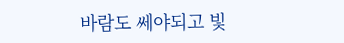바람도 쎄야되고 빛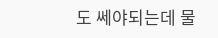도 쎄야되는데 물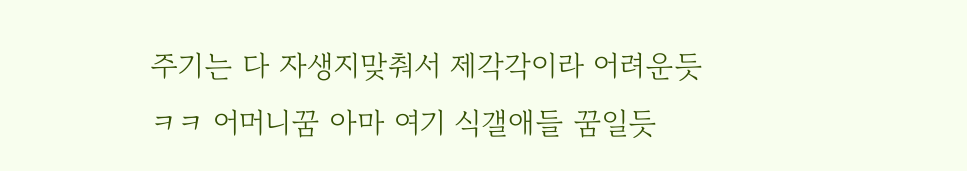주기는 다 자생지맞춰서 제각각이라 어려운듯 ㅋㅋ 어머니꿈 아마 여기 식갤애들 꿈일듯